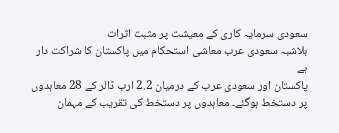سعودی سرمایہ کاری کے معیشت پر مثبت اثرات
بلاشبہ سعودی عرب معاشی استحکام میں پاکستان کا شراکت دار ہے
پاکستان اور سعودی عرب کے درمیان 2.2 ارب ڈالر کے 28 معاہدوں پر دستخط ہوگئے۔ معاہدوں پر دستخط کی تقریب کے مہمان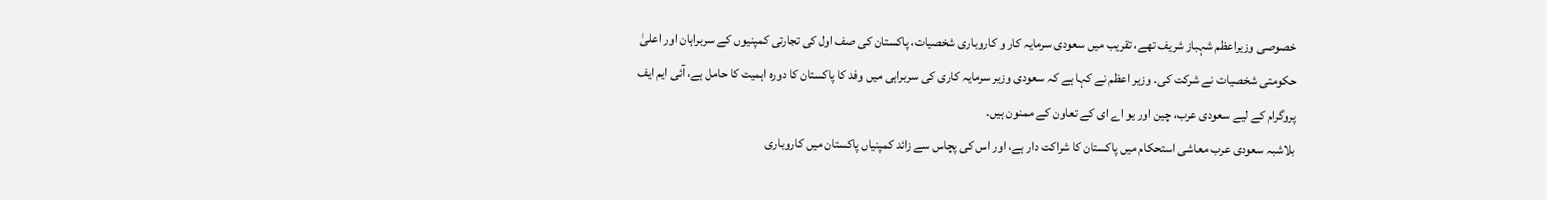خصوصی وزیراعظم شہباز شریف تھے، تقریب میں سعودی سرمایہ کار و کاروباری شخصیات، پاکستان کی صف اول کی تجارتی کمپنیوں کے سربراہان اور اعلیٰ حکومتی شخصیات نے شرکت کی۔ وزیر اعظم نے کہا ہے کہ سعودی وزیر سرمایہ کاری کی سربراہی میں وفد کا پاکستان کا دورہ اہمیت کا حامل ہے، آئی ایم ایف پروگرام کے لیے سعودی عرب، چین اور یو اے ای کے تعاون کے ممنون ہیں۔
بلاشبہ سعودی عرب معاشی استحکام میں پاکستان کا شراکت دار ہے، اور اس کی پچاس سے زائد کمپنیاں پاکستان میں کاروباری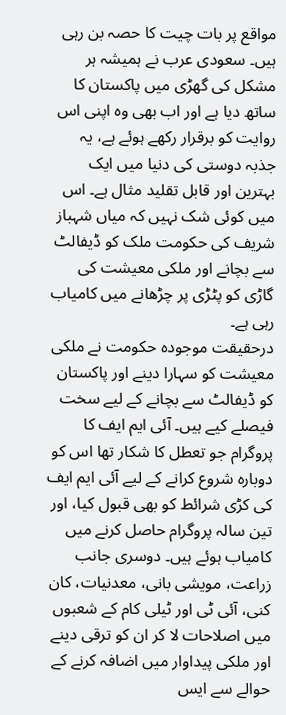مواقع پر بات چیت کا حصہ بن رہی ہیں۔ سعودی عرب نے ہمیشہ ہر مشکل کی گھڑی میں پاکستان کا ساتھ دیا ہے اور اب بھی وہ اپنی اس روایت کو برقرار رکھے ہوئے ہے، یہ جذبہ دوستی کی دنیا میں ایک بہترین اور قابل تقلید مثال ہے۔ اس میں کوئی شک نہیں کہ میاں شہباز شریف کی حکومت ملک کو ڈیفالٹ سے بچانے اور ملکی معیشت کی گاڑی کو پٹڑی پر چڑھانے میں کامیاب رہی ہے۔
درحقیقت موجودہ حکومت نے ملکی معیشت کو سہارا دینے اور پاکستان کو ڈیفالٹ سے بچانے کے لیے سخت فیصلے کیے ہیں۔ آئی ایم ایف کا پروگرام جو تعطل کا شکار تھا اس کو دوبارہ شروع کرانے کے لیے آئی ایم ایف کی کڑی شرائط کو بھی قبول کیا، اور تین سالہ پروگرام حاصل کرنے میں کامیاب ہوئے ہیں۔ دوسری جانب زراعت، مویشی بانی، معدنیات، کان کنی، آئی ٹی اور ٹیلی کام کے شعبوں میں اصلاحات لا کر ان کو ترقی دینے اور ملکی پیداوار میں اضافہ کرنے کے حوالے سے ایس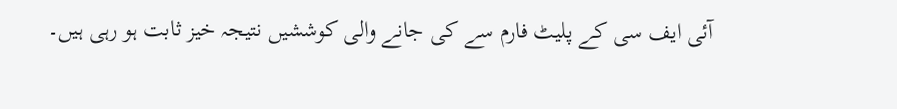آئی ایف سی کے پلیٹ فارم سے کی جانے والی کوششیں نتیجہ خیز ثابت ہو رہی ہیں۔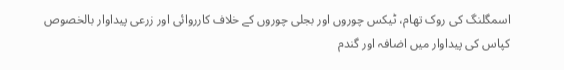اسمگلنگ کی روک تھام، ٹیکس چوروں اور بجلی چوروں کے خلاف کارروائی اور زرعی پیداوار بالخصوص کپاس کی پیداوار میں اضافہ اور گندم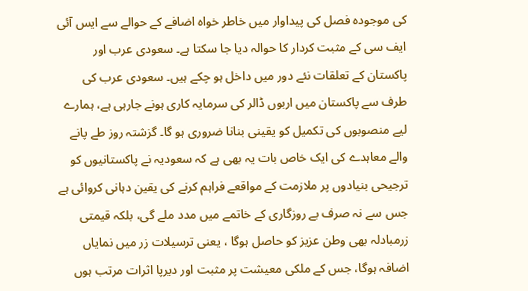کی موجودہ فصل کی پیداوار میں خاطر خواہ اضافے کے حوالے سے ایس آئی ایف سی کے مثبت کردار کا حوالہ دیا جا سکتا ہے۔ سعودی عرب اور پاکستان کے تعلقات نئے دور میں داخل ہو چکے ہیں۔ سعودی عرب کی طرف سے پاکستان میں اربوں ڈالر کی سرمایہ کاری ہونے جارہی ہے، ہمارے لیے منصوبوں کی تکمیل کو یقینی بنانا ضروری ہو گا۔ گزشتہ روز طے پانے والے معاہدے کی ایک خاص بات یہ بھی ہے کہ سعودیہ نے پاکستانیوں کو ترجیحی بنیادوں پر ملازمت کے مواقعے فراہم کرنے کی یقین دہانی کروائی ہے جس سے نہ صرف بے روزگاری کے خاتمے میں مدد ملے گی، بلکہ قیمتی زرمبادلہ بھی وطن عزیز کو حاصل ہوگا ، یعنی ترسیلات زر میں نمایاں اضافہ ہوگا، جس کے ملکی معیشت پر مثبت اور دیرپا اثرات مرتب ہوں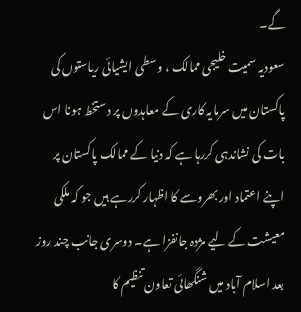گے۔
سعودیہ سمیت خلیجی ممالک ، وسطی ایشیائی ریاستوں کی پاکستان میں سرمایہ کاری کے معاہدوں پر دستخط ہونا اس بات کی نشاندہی کررہا ہے کہ دنیا کے ممالک پاکستان پر اپنے اعتماد اور بھروسے کا اظہار کررہے ہیں جو کہ ملکی معیشت کے لیے مژدہ جانفزا ہے۔ دوسری جانب چند روز بعد اسلام آباد میں شنگھائی تعاون تنظیم کا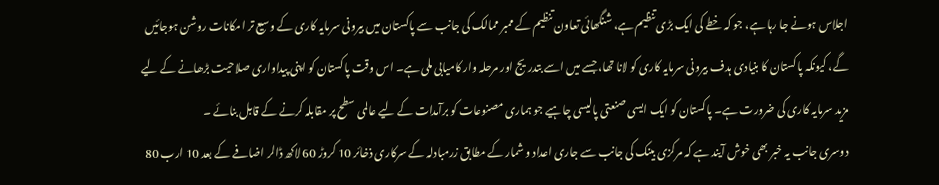اجلاس ہونے جا رہا ہے، جو کہ خطے کی ایک بڑی تنظیم ہے، شنگھائی تعاون تنظیم کے ممبر ممالک کی جانب سے پاکستان میں بیرونی سرمایہ کاری کے وسیع تر امکانات روشن ہوجائیں گے، کیونکہ پاکستان کا بنیادی ہدف بیرونی سرمایہ کاری کو لانا تھا، جسے میں اسے بتدریج اور مرحلہ وار کامیابی ملی ہے۔ اس وقت پاکستان کو اپنی پیداواری صلاحیت بڑھانے کے لیے مزید سرمایہ کاری کی ضرورت ہے۔ پاکستان کو ایک ایسی صنعتی پالیسی چاہیے جو ہماری مصنوعات کو برآمدات کے لیے عالمی سطح پر مقابلہ کرنے کے قابل بنائے ۔
دوسری جانب یہ خبر بھی خوش آیند ہے کہ مرکزی بینک کی جانب سے جاری اعداد و شمار کے مطابق زرمبادلہ کے سرکاری ذخائر 10 کروڑ 60 لاکھ ڈالر اضافے کے بعد 10 ارب 80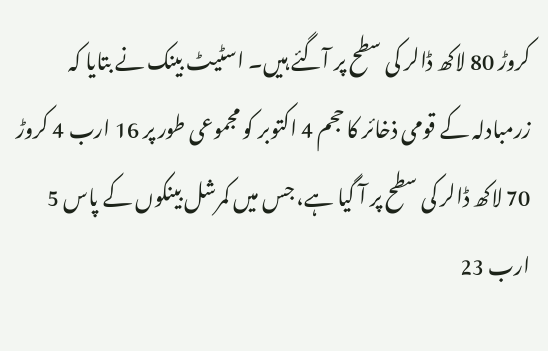کروڑ 80 لاکھ ڈالر کی سطح پر آگئے ہیں۔ اسٹیٹ بینک نے بتایا کہ زرمبادلہ کے قومی ذخائر کا حجم 4 اکتوبر کو مجموعی طور پر 16 ارب 4 کروڑ 70 لاکھ ڈالر کی سطح پر آ گیا ہے، جس میں کمرشل بینکوں کے پاس 5 ارب 23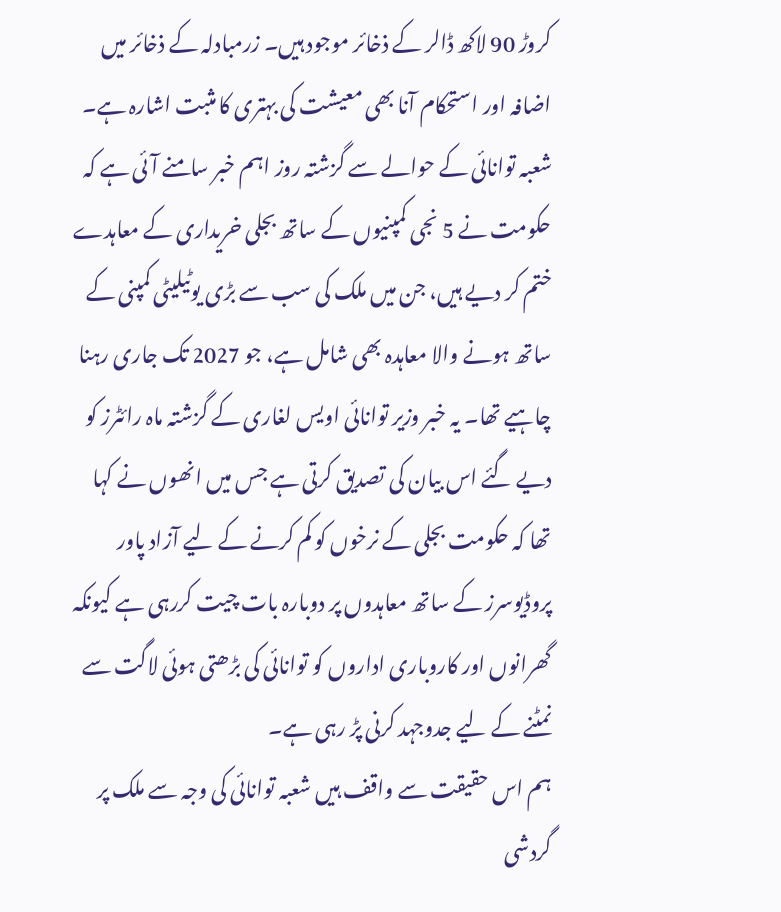کروڑ 90 لاکھ ڈالر کے ذخائر موجود ہیں۔ زرمبادلہ کے ذخائر میں اضافہ اور استحکام آنا بھی معیشت کی بہتری کا مثبت اشارہ ہے۔
شعبہ توانائی کے حوالے سے گزشتہ روز اہم خبر سامنے آئی ہے کہ حکومت نے 5 نجی کمپنیوں کے ساتھ بجلی خریداری کے معاہدے ختم کر دیے ہیں، جن میں ملک کی سب سے بڑی یوٹیلیٹی کمپنی کے ساتھ ہونے والا معاہدہ بھی شامل ہے، جو 2027 تک جاری رہنا چاہیے تھا۔ یہ خبر وزیر توانائی اویس لغاری کے گزشتہ ماہ رائٹرز کو دیے گئے اس بیان کی تصدیق کرتی ہے جس میں انھوں نے کہا تھا کہ حکومت بجلی کے نرخوں کو کم کرنے کے لیے آزاد پاور پروڈیوسرز کے ساتھ معاہدوں پر دوبارہ بات چیت کررہی ہے کیونکہ گھرانوں اور کاروباری اداروں کو توانائی کی بڑھتی ہوئی لاگت سے نمٹنے کے لیے جدوجہد کرنی پڑ رہی ہے۔
ہم اس حقیقت سے واقف ہیں شعبہ توانائی کی وجہ سے ملک پر گردشی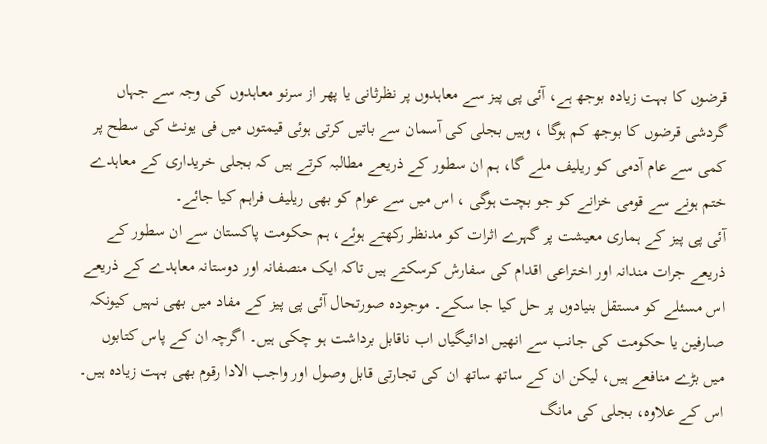قرضوں کا بہت زیادہ بوجھ ہے، آئی پی پیز سے معاہدوں پر نظرثانی یا پھر از سرنو معاہدوں کی وجہ سے جہاں گردشی قرضوں کا بوجھ کم ہوگا ، وہیں بجلی کی آسمان سے باتیں کرتی ہوئی قیمتوں میں فی یونٹ کی سطح پر کمی سے عام آدمی کو ریلیف ملے گا، ہم ان سطور کے ذریعے مطالبہ کرتے ہیں کہ بجلی خریداری کے معاہدے ختم ہونے سے قومی خزانے کو جو بچت ہوگی ، اس میں سے عوام کو بھی ریلیف فراہم کیا جائے۔
آئی پی پیز کے ہماری معیشت پر گہرے اثرات کو مدنظر رکھتے ہوئے، ہم حکومت پاکستان سے ان سطور کے ذریعے جرات مندانہ اور اختراعی اقدام کی سفارش کرسکتے ہیں تاکہ ایک منصفانہ اور دوستانہ معاہدے کے ذریعے اس مسئلے کو مستقل بنیادوں پر حل کیا جا سکے۔ موجودہ صورتحال آئی پی پیز کے مفاد میں بھی نہیں کیونکہ صارفین یا حکومت کی جانب سے انھیں ادائیگیاں اب ناقابل برداشت ہو چکی ہیں۔ اگرچہ ان کے پاس کتابوں میں بڑے منافعے ہیں، لیکن ان کے ساتھ ساتھ ان کی تجارتی قابل وصول اور واجب الادا رقوم بھی بہت زیادہ ہیں۔
اس کے علاوہ، بجلی کی مانگ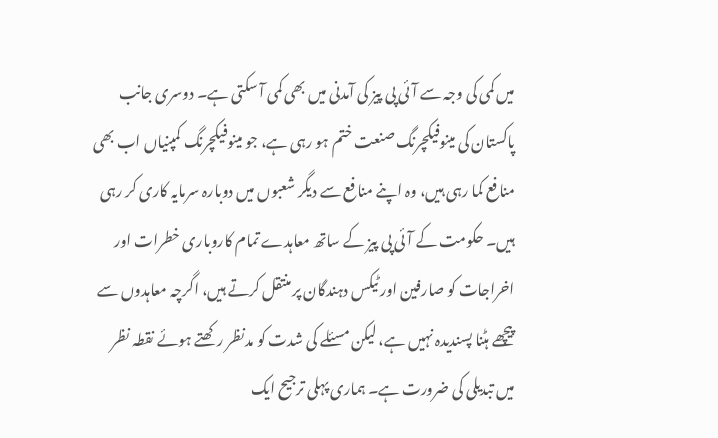میں کمی کی وجہ سے آئی پی پیز کی آمدنی میں بھی کمی آ سکتی ہے۔ دوسری جانب پاکستان کی مینوفیکچرنگ صنعت ختم ہو رہی ہے، جو مینوفیکچرنگ کمپنیاں اب بھی منافع کما رہی ہیں، وہ اپنے منافع سے دیگر شعبوں میں دوبارہ سرمایہ کاری کر رہی ہیں۔ حکومت کے آئی پی پیز کے ساتھ معاہدے تمام کاروباری خطرات اور اخراجات کو صارفین اور ٹیکس دہندگان پر منتقل کرتے ہیں، اگرچہ معاہدوں سے پیچھے ہٹنا پسندیدہ نہیں ہے، لیکن مسئلے کی شدت کو مدنظر رکھتے ہوئے نقطہ نظر میں تبدیلی کی ضرورت ہے۔ ہماری پہلی ترجیح ایک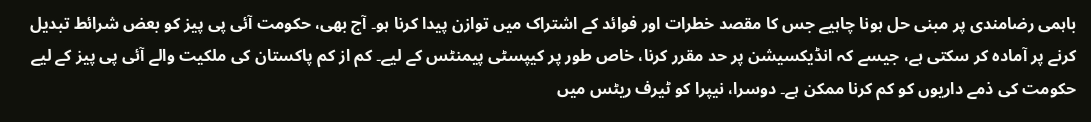باہمی رضامندی پر مبنی حل ہونا چاہیے جس کا مقصد خطرات اور فوائد کے اشتراک میں توازن پیدا کرنا ہو۔ آج بھی، حکومت آئی پی پیز کو بعض شرائط تبدیل کرنے پر آمادہ کر سکتی ہے، جیسے کہ انڈیکسیشن پر حد مقرر کرنا، خاص طور پر کیپسٹی پیمنٹس کے لیے۔ کم از کم پاکستان کی ملکیت والے آئی پی پیز کے لیے حکومت کی ذمے داریوں کو کم کرنا ممکن ہے۔ دوسرا، نیپرا کو ٹیرف ریٹس میں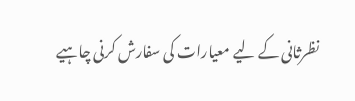نظرثانی کے لیے معیارات کی سفارش کرنی چاہیے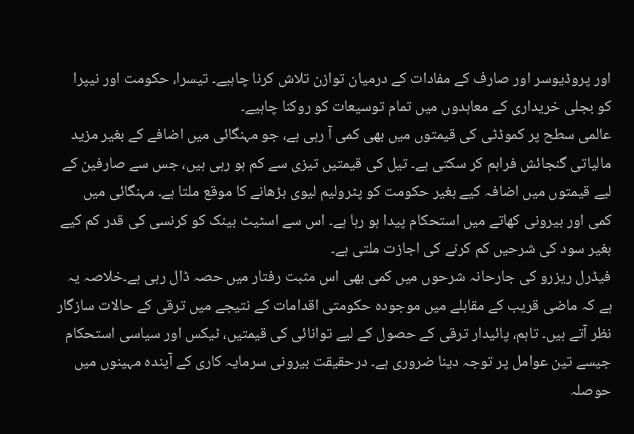اور پروڈیوسر اور صارف کے مفادات کے درمیان توازن تلاش کرنا چاہیے۔ تیسرا، حکومت اور نیپرا کو بجلی خریداری کے معاہدوں میں تمام توسیعات کو روکنا چاہیے۔
عالمی سطح پر کموڈٹی کی قیمتوں میں بھی کمی آ رہی ہے، جو مہنگائی میں اضافے کے بغیر مزید مالیاتی گنجائش فراہم کر سکتی ہے۔ تیل کی قیمتیں تیزی سے کم ہو رہی ہیں، جس سے صارفین کے لیے قیمتوں میں اضافہ کیے بغیر حکومت کو پٹرولیم لیوی بڑھانے کا موقع ملتا ہے۔ مہنگائی میں کمی اور بیرونی کھاتے میں استحکام پیدا ہو رہا ہے۔ اس سے اسٹیٹ بینک کو کرنسی کی قدر کم کیے بغیر سود کی شرحیں کم کرنے کی اجازت ملتی ہے۔
فیڈرل ریزرو کی جارحانہ شرحوں میں کمی بھی اس مثبت رفتار میں حصہ ڈال رہی ہے۔خلاصہ یہ ہے کہ ماضی قریب کے مقابلے میں موجودہ حکومتی اقدامات کے نتیجے میں ترقی کے حالات سازگار نظر آتے ہیں۔ تاہم، پائیدار ترقی کے حصول کے لیے توانائی کی قیمتیں، ٹیکس اور سیاسی استحکام جیسے تین عوامل پر توجہ دینا ضروری ہے۔ درحقیقت بیرونی سرمایہ کاری کے آیندہ مہینوں میں حوصلہ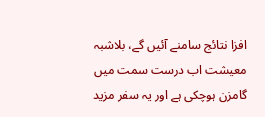افزا نتائج سامنے آئیں گے، بلاشبہ معیشت اب درست سمت میں گامزن ہوچکی ہے اور یہ سفر مزید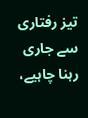تیز رفتاری سے جاری رہنا چاہیے،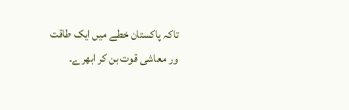تاکہ پاکستان خطے میں ایک طاقت ور معاشی قوت بن کر ابھرے۔